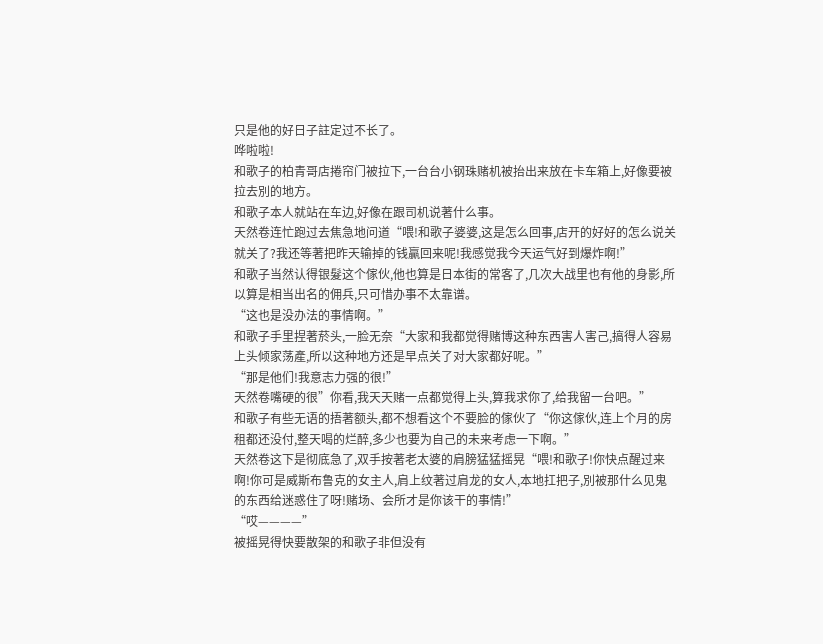只是他的好日子註定过不长了。
哗啦啦!
和歌子的柏青哥店捲帘门被拉下,一台台小钢珠赌机被抬出来放在卡车箱上,好像要被拉去別的地方。
和歌子本人就站在车边,好像在跟司机说著什么事。
天然卷连忙跑过去焦急地问道“喂!和歌子婆婆,这是怎么回事,店开的好好的怎么说关就关了?我还等著把昨天输掉的钱贏回来呢!我感觉我今天运气好到爆炸啊!”
和歌子当然认得银髮这个傢伙,他也算是日本街的常客了,几次大战里也有他的身影,所以算是相当出名的佣兵,只可惜办事不太靠谱。
“这也是没办法的事情啊。”
和歌子手里捏著菸头,一脸无奈“大家和我都觉得赌博这种东西害人害己,搞得人容易上头倾家荡產,所以这种地方还是早点关了对大家都好呢。”
“那是他们!我意志力强的很!”
天然卷嘴硬的很”你看,我天天赌一点都觉得上头,算我求你了,给我留一台吧。”
和歌子有些无语的捂著额头,都不想看这个不要脸的傢伙了“你这傢伙,连上个月的房租都还没付,整天喝的烂醉,多少也要为自己的未来考虑一下啊。”
天然卷这下是彻底急了,双手按著老太婆的肩膀猛猛摇晃“喂!和歌子!你快点醒过来啊!你可是威斯布鲁克的女主人,肩上纹著过肩龙的女人,本地扛把子,別被那什么见鬼的东西给迷惑住了呀!赌场、会所才是你该干的事情!”
“哎————”
被摇晃得快要散架的和歌子非但没有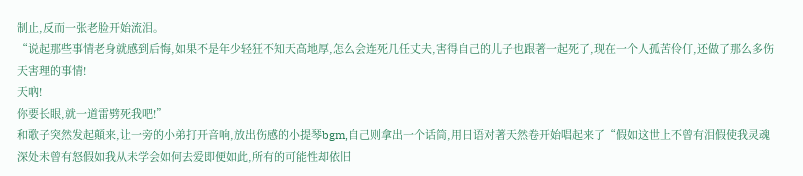制止,反而一张老脸开始流泪。
“说起那些事情老身就感到后悔,如果不是年少轻狂不知天高地厚,怎么会连死几任丈夫,害得自己的儿子也跟著一起死了,现在一个人孤苦伶仃,还做了那么多伤天害理的事情!
天吶!
你要长眼,就一道雷劈死我吧!”
和歌子突然发起顛来,让一旁的小弟打开音响,放出伤感的小提琴bgm,自己则拿出一个话筒,用日语对著天然卷开始唱起来了“假如这世上不曾有泪假使我灵魂深处未曾有怒假如我从未学会如何去爱即便如此,所有的可能性却依旧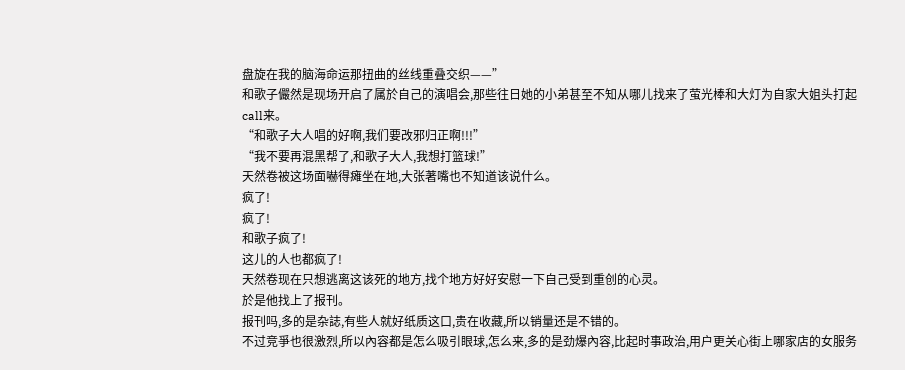盘旋在我的脑海命运那扭曲的丝线重叠交织——”
和歌子儼然是现场开启了属於自己的演唱会,那些往日她的小弟甚至不知从哪儿找来了萤光棒和大灯为自家大姐头打起call来。
“和歌子大人唱的好啊,我们要改邪归正啊!!!”
“我不要再混黑帮了,和歌子大人,我想打篮球!”
天然卷被这场面嚇得瘫坐在地,大张著嘴也不知道该说什么。
疯了!
疯了!
和歌子疯了!
这儿的人也都疯了!
天然卷现在只想逃离这该死的地方,找个地方好好安慰一下自己受到重创的心灵。
於是他找上了报刊。
报刊吗,多的是杂誌,有些人就好纸质这口,贵在收藏,所以销量还是不错的。
不过竞爭也很激烈,所以內容都是怎么吸引眼球,怎么来,多的是劲爆內容,比起时事政治,用户更关心街上哪家店的女服务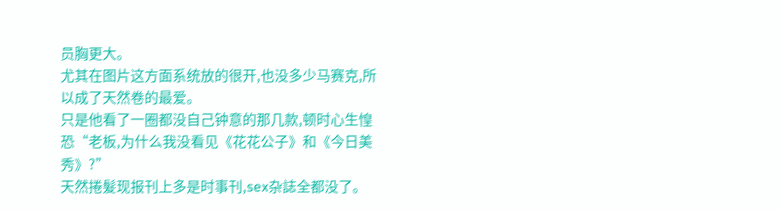员胸更大。
尤其在图片这方面系统放的很开,也没多少马赛克,所以成了天然卷的最爱。
只是他看了一圈都没自己钟意的那几款,顿时心生惶恐“老板,为什么我没看见《花花公子》和《今日美秀》?”
天然捲髮现报刊上多是时事刊,sex杂誌全都没了。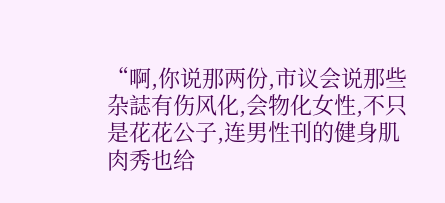“啊,你说那两份,市议会说那些杂誌有伤风化,会物化女性,不只是花花公子,连男性刊的健身肌肉秀也给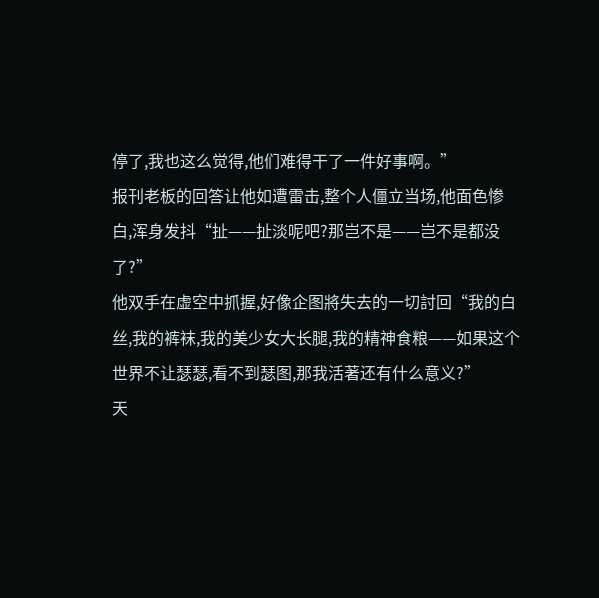停了,我也这么觉得,他们难得干了一件好事啊。”
报刊老板的回答让他如遭雷击,整个人僵立当场,他面色惨白,浑身发抖“扯——扯淡呢吧?那岂不是——岂不是都没了?”
他双手在虚空中抓握,好像企图將失去的一切討回“我的白丝,我的裤袜,我的美少女大长腿,我的精神食粮——如果这个世界不让瑟瑟,看不到瑟图,那我活著还有什么意义?”
天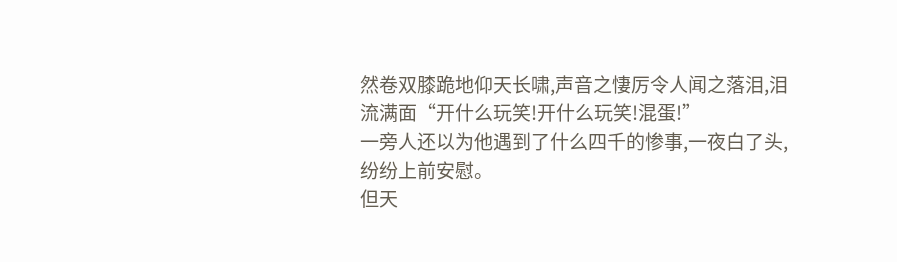然卷双膝跪地仰天长啸,声音之悽厉令人闻之落泪,泪流满面“开什么玩笑!开什么玩笑!混蛋!”
一旁人还以为他遇到了什么四千的惨事,一夜白了头,纷纷上前安慰。
但天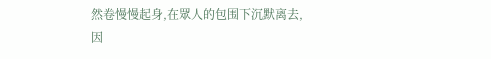然卷慢慢起身,在眾人的包围下沉默离去,因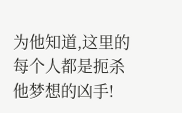为他知道,这里的每个人都是扼杀他梦想的凶手!